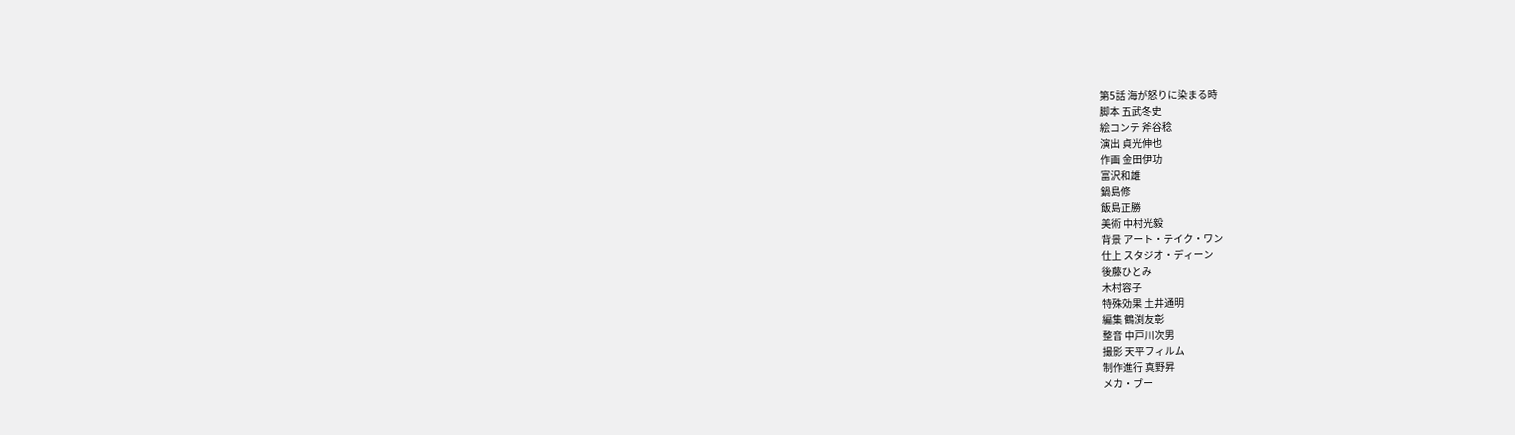第5話 海が怒りに染まる時
脚本 五武冬史
絵コンテ 斧谷稔
演出 貞光伸也
作画 金田伊功
富沢和雄
鍋島修
飯島正勝
美術 中村光毅
背景 アート・テイク・ワン
仕上 スタジオ・ディーン
後藤ひとみ
木村容子
特殊効果 土井通明
編集 鶴渕友彰
整音 中戸川次男
撮影 天平フィルム
制作進行 真野昇
メカ・ブー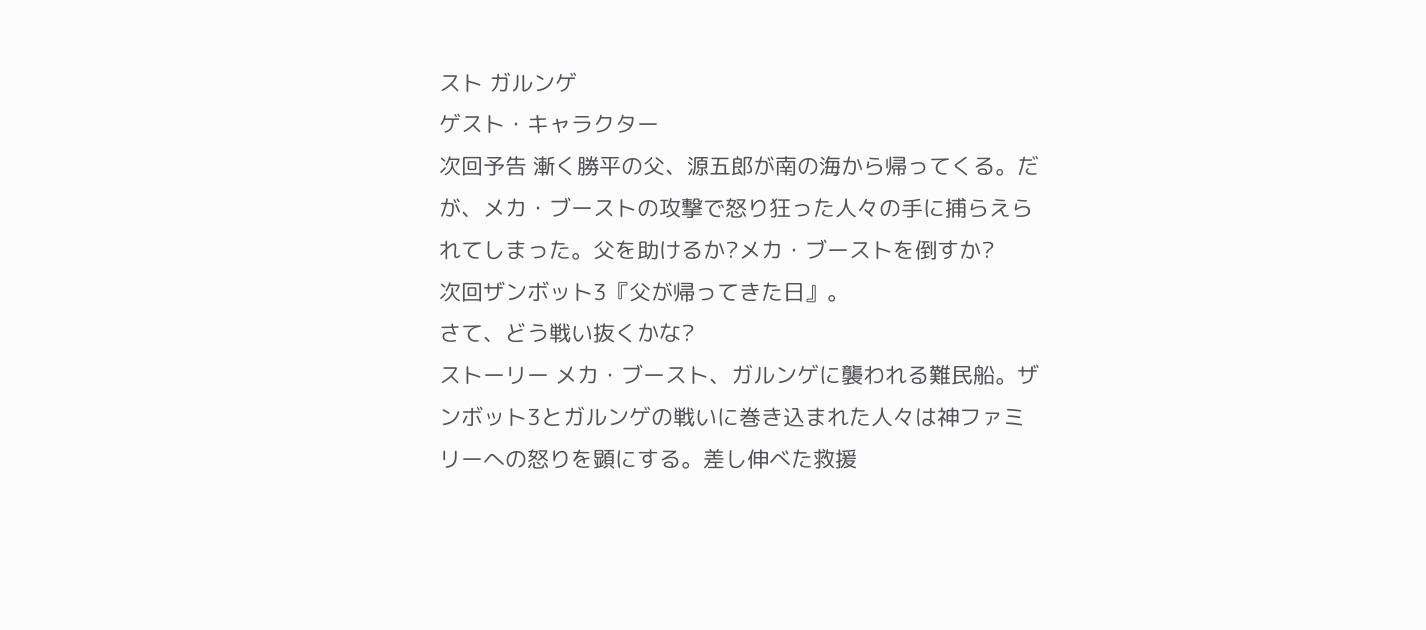スト ガルンゲ
ゲスト・キャラクター
次回予告 漸く勝平の父、源五郎が南の海から帰ってくる。だが、メカ・ブーストの攻撃で怒り狂った人々の手に捕らえられてしまった。父を助けるか?メカ・ブーストを倒すか?
次回ザンボット3『父が帰ってきた日』。
さて、どう戦い抜くかな?
ストーリー メカ・ブースト、ガルンゲに襲われる難民船。ザンボット3とガルンゲの戦いに巻き込まれた人々は神ファミリーへの怒りを顕にする。差し伸べた救援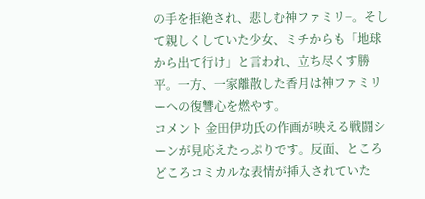の手を拒絶され、悲しむ神ファミリ−。そして親しくしていた少女、ミチからも「地球から出て行け」と言われ、立ち尽くす勝平。一方、一家離散した香月は神ファミリーへの復讐心を燃やす。
コメント 金田伊功氏の作画が映える戦闘シーンが見応えたっぷりです。反面、ところどころコミカルな表情が挿入されていた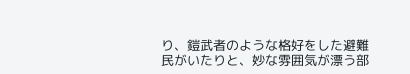り、鎧武者のような格好をした避難民がいたりと、妙な雰囲気が漂う部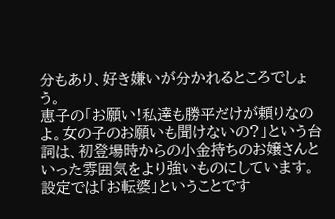分もあり、好き嫌いが分かれるところでしょう。
恵子の「お願い!私達も勝平だけが頼りなのよ。女の子のお願いも聞けないの?」という台詞は、初登場時からの小金持ちのお嬢さんといった雰囲気をより強いものにしています。設定では「お転婆」ということです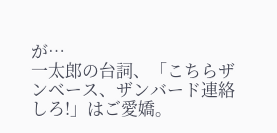が…
一太郎の台詞、「こちらザンベース、ザンバード連絡しろ!」はご愛嬌。